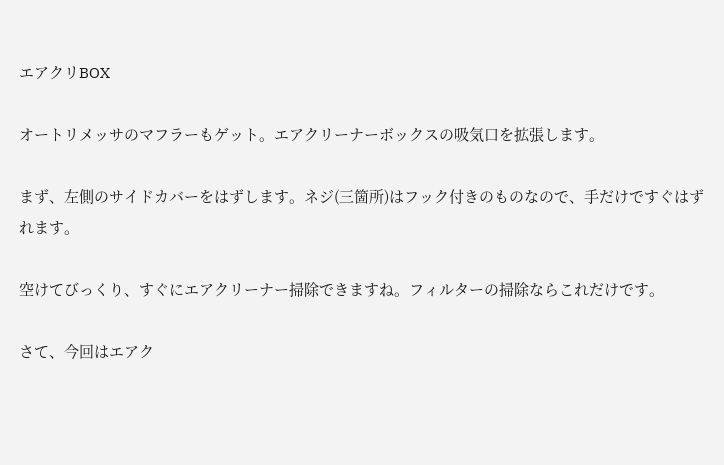エアクリBOX

オートリメッサのマフラーもゲット。エアクリーナーボックスの吸気口を拡張します。

まず、左側のサイドカバーをはずします。ネジ(三箇所)はフック付きのものなので、手だけですぐはずれます。

空けてびっくり、すぐにエアクリーナー掃除できますね。フィルターの掃除ならこれだけです。

さて、今回はエアク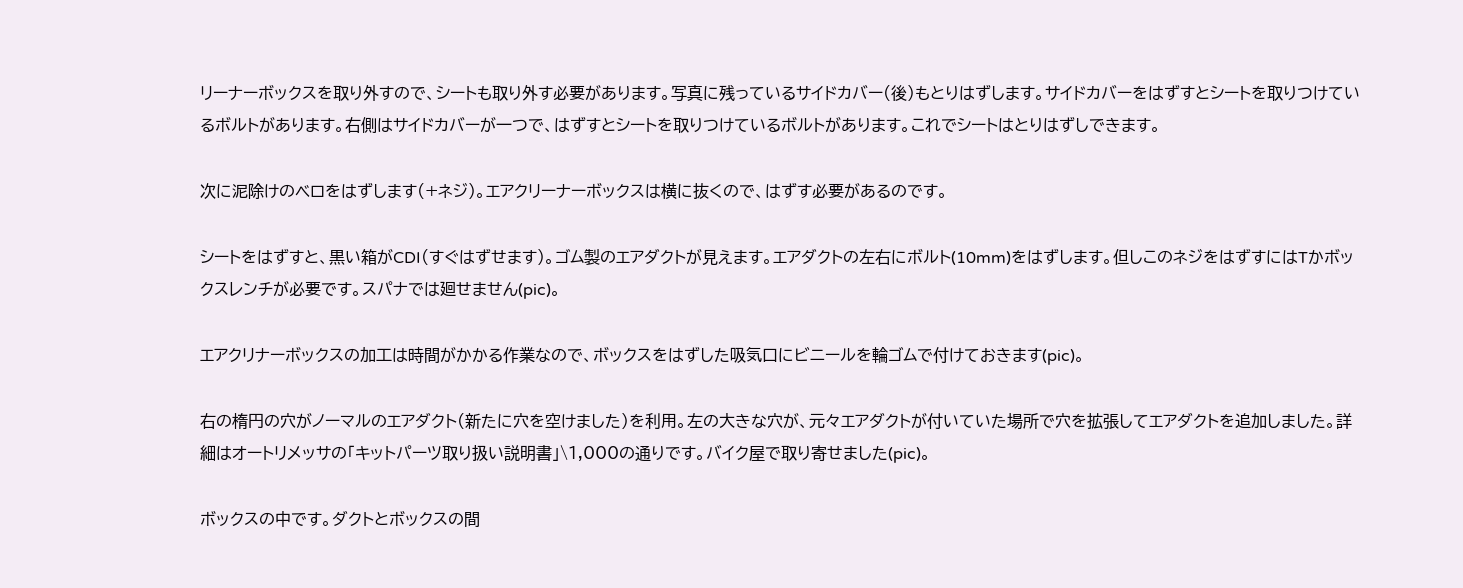リーナーボックスを取り外すので、シートも取り外す必要があります。写真に残っているサイドカバー(後)もとりはずします。サイドカバーをはずすとシートを取りつけているボルトがあります。右側はサイドカバーが一つで、はずすとシートを取りつけているボルトがあります。これでシートはとりはずしできます。

次に泥除けのベロをはずします(+ネジ)。エアクリーナーボックスは横に抜くので、はずす必要があるのです。

シートをはずすと、黒い箱がCDI(すぐはずせます)。ゴム製のエアダクトが見えます。エアダクトの左右にボルト(10mm)をはずします。但しこのネジをはずすにはTかボックスレンチが必要です。スパナでは廻せません(pic)。

エアクリナーボックスの加工は時間がかかる作業なので、ボックスをはずした吸気口にビニールを輪ゴムで付けておきます(pic)。

右の楕円の穴がノーマルのエアダクト(新たに穴を空けました)を利用。左の大きな穴が、元々エアダクトが付いていた場所で穴を拡張してエアダクトを追加しました。詳細はオートリメッサの「キットパーツ取り扱い説明書」\1,000の通りです。バイク屋で取り寄せました(pic)。

ボックスの中です。ダクトとボックスの間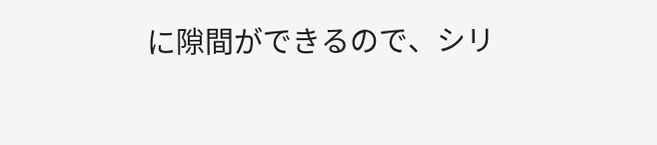に隙間ができるので、シリ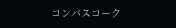コンバスコーク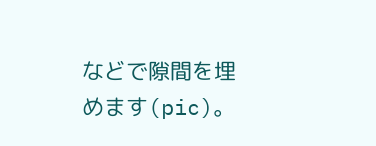などで隙間を埋めます(pic)。